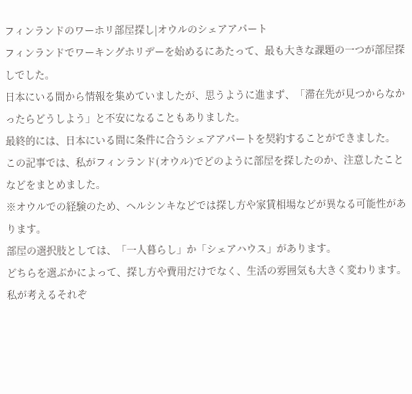フィンランドのワーホリ部屋探し|オウルのシェアアパート
フィンランドでワーキングホリデーを始めるにあたって、最も大きな課題の一つが部屋探しでした。
日本にいる間から情報を集めていましたが、思うように進まず、「滞在先が見つからなかったらどうしよう」と不安になることもありました。
最終的には、日本にいる間に条件に合うシェアアパートを契約することができました。
この記事では、私がフィンランド(オウル)でどのように部屋を探したのか、注意したことなどをまとめました。
※オウルでの経験のため、ヘルシンキなどでは探し方や家賃相場などが異なる可能性があります。
部屋の選択肢としては、「一人暮らし」か「シェアハウス」があります。
どちらを選ぶかによって、探し方や費用だけでなく、生活の雰囲気も大きく変わります。
私が考えるそれぞ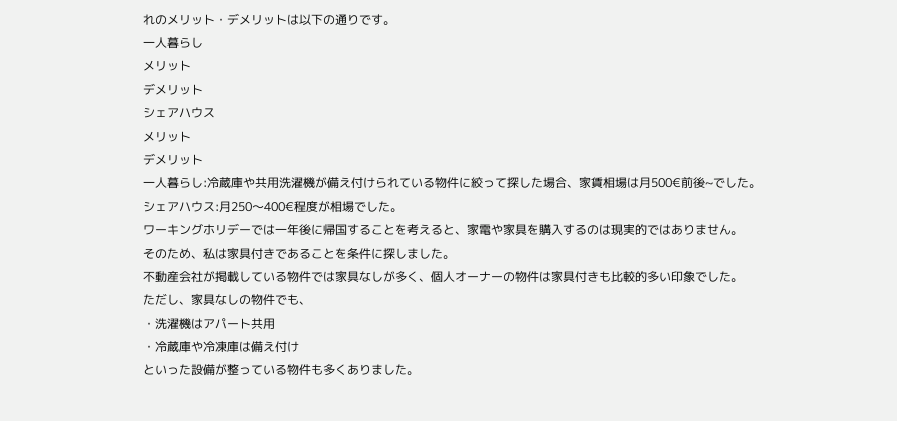れのメリット・デメリットは以下の通りです。
一人暮らし
メリット
デメリット
シェアハウス
メリット
デメリット
一人暮らし:冷蔵庫や共用洗濯機が備え付けられている物件に絞って探した場合、家賃相場は月500€前後~でした。
シェアハウス:月250〜400€程度が相場でした。
ワーキングホリデーでは一年後に帰国することを考えると、家電や家具を購入するのは現実的ではありません。
そのため、私は家具付きであることを条件に探しました。
不動産会社が掲載している物件では家具なしが多く、個人オーナーの物件は家具付きも比較的多い印象でした。
ただし、家具なしの物件でも、
・洗濯機はアパート共用
・冷蔵庫や冷凍庫は備え付け
といった設備が整っている物件も多くありました。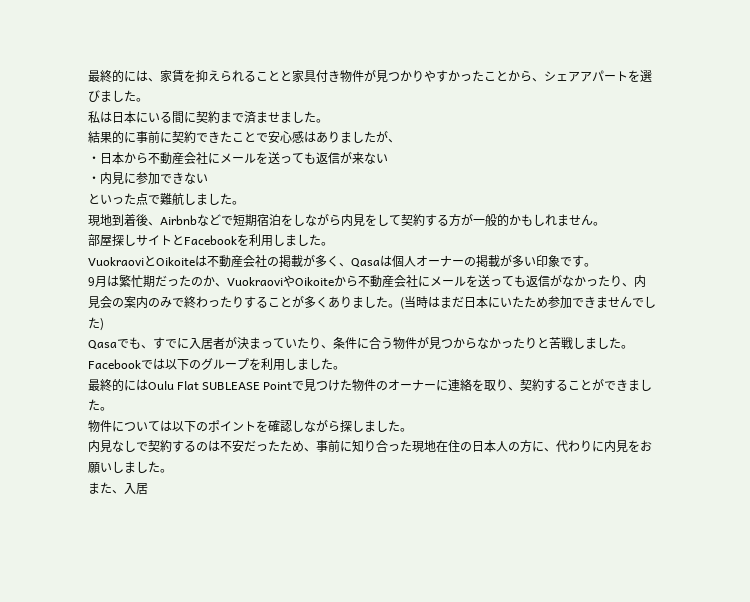最終的には、家賃を抑えられることと家具付き物件が見つかりやすかったことから、シェアアパートを選びました。
私は日本にいる間に契約まで済ませました。
結果的に事前に契約できたことで安心感はありましたが、
・日本から不動産会社にメールを送っても返信が来ない
・内見に参加できない
といった点で難航しました。
現地到着後、Airbnbなどで短期宿泊をしながら内見をして契約する方が一般的かもしれません。
部屋探しサイトとFacebookを利用しました。
VuokraoviとOikoiteは不動産会社の掲載が多く、Qasaは個人オーナーの掲載が多い印象です。
9月は繁忙期だったのか、VuokraoviやOikoiteから不動産会社にメールを送っても返信がなかったり、内見会の案内のみで終わったりすることが多くありました。(当時はまだ日本にいたため参加できませんでした)
Qasaでも、すでに入居者が決まっていたり、条件に合う物件が見つからなかったりと苦戦しました。
Facebookでは以下のグループを利用しました。
最終的にはOulu Flat SUBLEASE Pointで見つけた物件のオーナーに連絡を取り、契約することができました。
物件については以下のポイントを確認しながら探しました。
内見なしで契約するのは不安だったため、事前に知り合った現地在住の日本人の方に、代わりに内見をお願いしました。
また、入居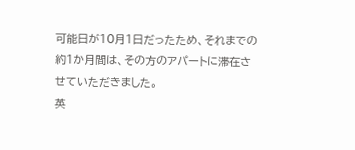可能日が10月1日だったため、それまでの約1か月間は、その方のアパートに滞在させていただきました。
英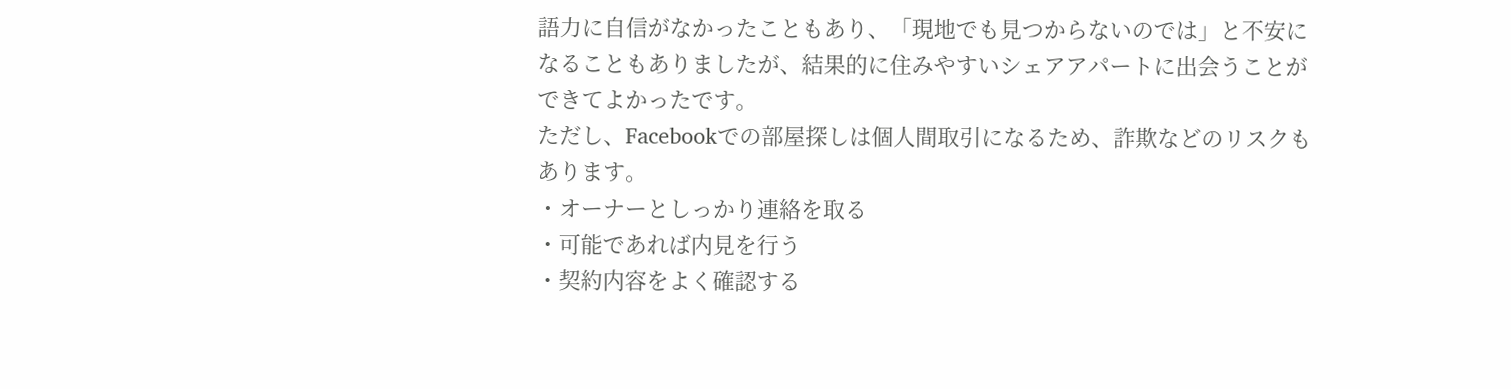語力に自信がなかったこともあり、「現地でも見つからないのでは」と不安になることもありましたが、結果的に住みやすいシェアアパートに出会うことができてよかったです。
ただし、Facebookでの部屋探しは個人間取引になるため、詐欺などのリスクもあります。
・オーナーとしっかり連絡を取る
・可能であれば内見を行う
・契約内容をよく確認する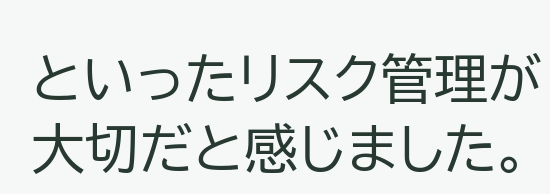といったリスク管理が大切だと感じました。